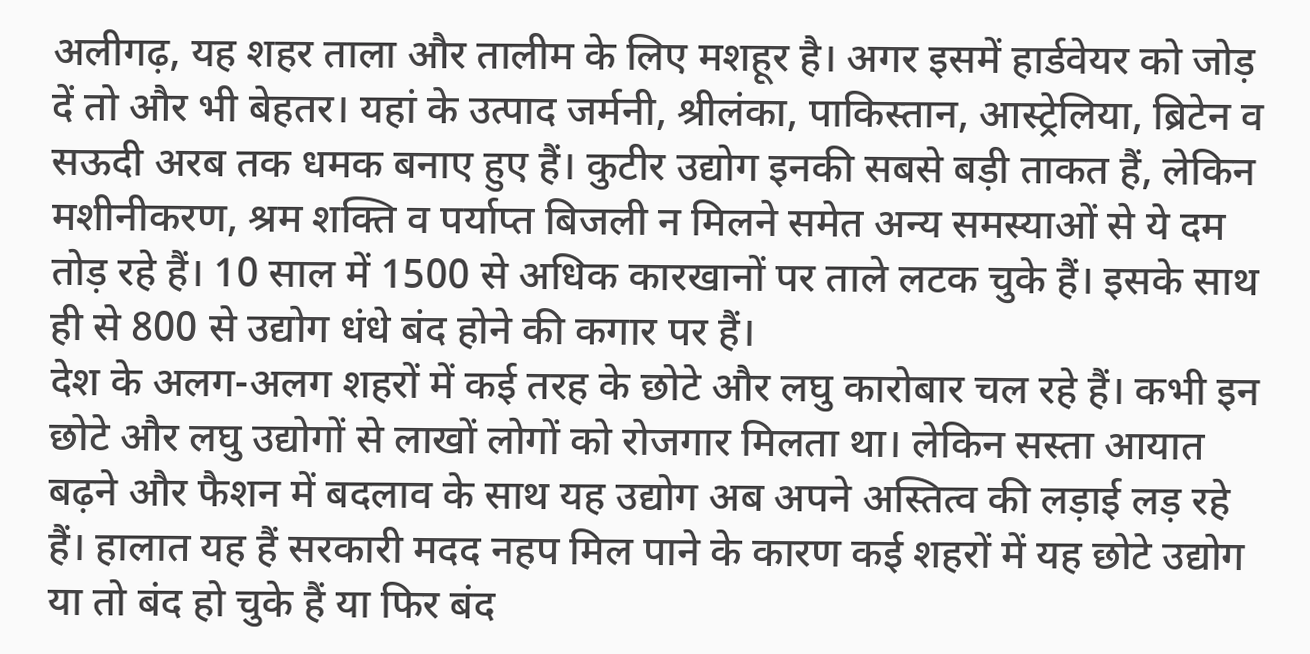अलीगढ़, यह शहर ताला और तालीम के लिए मशहूर है। अगर इसमें हार्डवेयर को जोड़ दें तो और भी बेहतर। यहां के उत्पाद जर्मनी, श्रीलंका, पाकिस्तान, आस्ट्रेलिया, ब्रिटेन व सऊदी अरब तक धमक बनाए हुए हैं। कुटीर उद्योग इनकी सबसे बड़ी ताकत हैं, लेकिन मशीनीकरण, श्रम शक्ति व पर्याप्त बिजली न मिलने समेत अन्य समस्याओं से ये दम तोड़ रहे हैं। 10 साल में 1500 से अधिक कारखानों पर ताले लटक चुके हैं। इसके साथ ही से 800 से उद्योग धंधे बंद होने की कगार पर हैं।
देश के अलग-अलग शहरों में कई तरह के छोटे और लघु कारोबार चल रहे हैं। कभी इन छोटे और लघु उद्योगों से लाखों लोगों को रोजगार मिलता था। लेकिन सस्ता आयात बढ़ने और फैशन में बदलाव के साथ यह उद्योग अब अपने अस्तित्व की लड़ाई लड़ रहे हैं। हालात यह हैं सरकारी मदद नहप मिल पाने के कारण कई शहरों में यह छोटे उद्योग या तो बंद हो चुके हैं या फिर बंद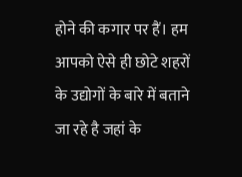होने की कगार पर हैं। हम आपको ऐसे ही छोटे शहरों के उद्योगों के बारे में बताने जा रहे है जहां के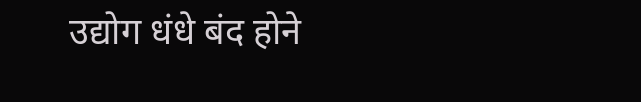उद्योग धंधे बंद होने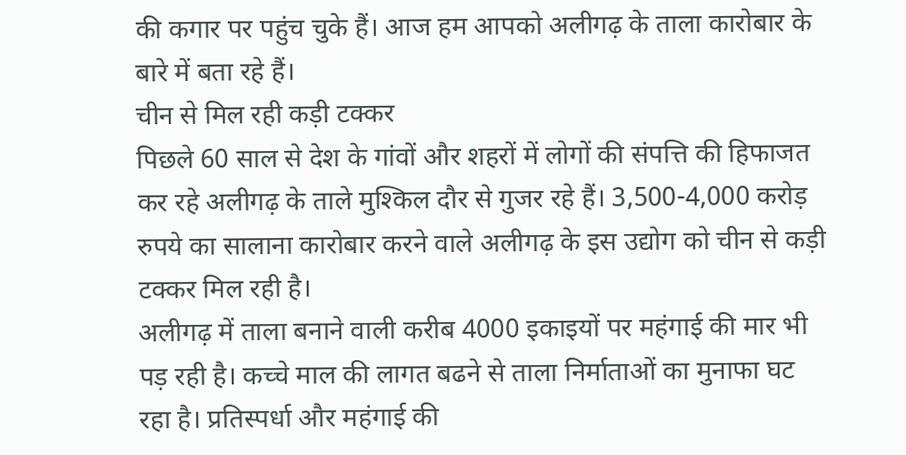की कगार पर पहुंच चुके हैं। आज हम आपको अलीगढ़ के ताला कारोबार के बारे में बता रहे हैं।
चीन से मिल रही कड़ी टक्कर
पिछले 60 साल से देश के गांवों और शहरों में लोगों की संपत्ति की हिफाजत कर रहे अलीगढ़ के ताले मुश्किल दौर से गुजर रहे हैं। 3,500-4,000 करोड़ रुपये का सालाना कारोबार करने वाले अलीगढ़ के इस उद्योग को चीन से कड़ी टक्कर मिल रही है।
अलीगढ़ में ताला बनाने वाली करीब 4000 इकाइयों पर महंगाई की मार भी पड़ रही है। कच्चे माल की लागत बढने से ताला निर्माताओं का मुनाफा घट रहा है। प्रतिस्पर्धा और महंगाई की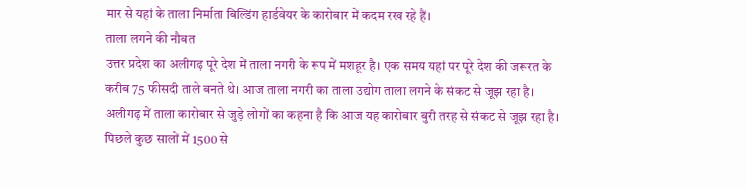मार से यहां के ताला निर्माता बिल्डिंग हार्डवेयर के कारोबार में कदम रख रहे हैं।
ताला लगने की नौबत
उत्तर प्रदेश का अलीगढ़ पूरे देश में ताला नगरी के रूप में मशहूर है। एक समय यहां पर पूरे देश की जरूरत के करीब 75 फीसदी ताले बनते थे। आज ताला नगरी का ताला उद्योग ताला लगने के संकट से जूझ रहा है। अलीगढ़ में ताला कारोबार से जुड़े लोगों का कहना है कि आज यह कारोबार बुरी तरह से संकट से जूझ रहा है। पिछले कुछ सालों में 1500 से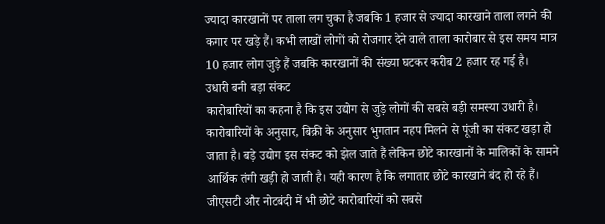ज्यादा कारखानों पर ताला लग चुका है जबकि 1 हजार से ज्यादा कारखाने ताला लगने की कगार पर खड़े हैं। कभी लाखों लोगों को रोजगार देने वाले ताला कारोबार से इस समय मात्र 10 हजार लोग जुड़े हैं जबकि कारखानों की संख्या घटकर करीब 2 हजार रह गई है।
उधारी बनी बड़ा संकट
कारोबारियों का कहना है कि इस उद्योग से जुड़े लोगों की सबसे बड़ी समस्या उधारी है। कारोबारियों के अनुसार, बिक्री के अनुसार भुगतान नहप मिलने से पूंजी का संकट खड़ा हो जाता है। बड़े उद्योग इस संकट को झेल जाते हैं लेकिन छोटे कारखानों के मालिकों के सामने आर्थिक तंगी खड़ी हो जाती है। यही कारण है कि लगातार छोटे कारखाने बंद हो रहे हैं। जीएसटी और नोटबंदी में भी छोटे कारोबारियों को सबसे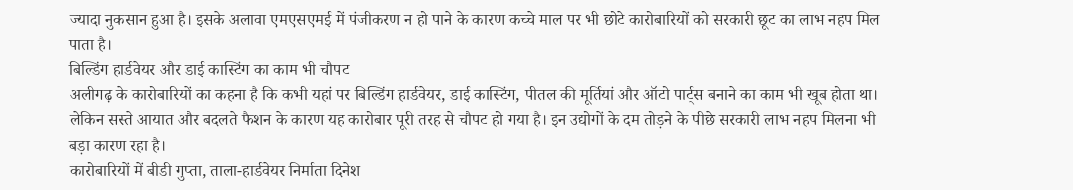ज्यादा नुकसान हुआ है। इसके अलावा एमएसएमई में पंजीकरण न हो पाने के कारण कच्चे माल पर भी छोटे कारोबारियों को सरकारी छूट का लाभ नहप मिल पाता है।
बिल्डिंग हार्डवेयर और डाई कास्टिंग का काम भी चौपट
अलीगढ़ के कारोबारियों का कहना है कि कभी यहां पर बिल्डिंग हार्डवेयर, डाई कास्टिंग, पीतल की मूर्तियां और ऑटो पार्ट्स बनाने का काम भी खूब होता था। लेकिन सस्ते आयात और बदलते फैशन के कारण यह कारोबार पूरी तरह से चौपट हो गया है। इन उद्योगों के दम तोड़ने के पीछे सरकारी लाभ नहप मिलना भी बड़ा कारण रहा है।
कारोबारियों में बीडी गुप्ता, ताला-हार्डवेयर निर्माता दिनेश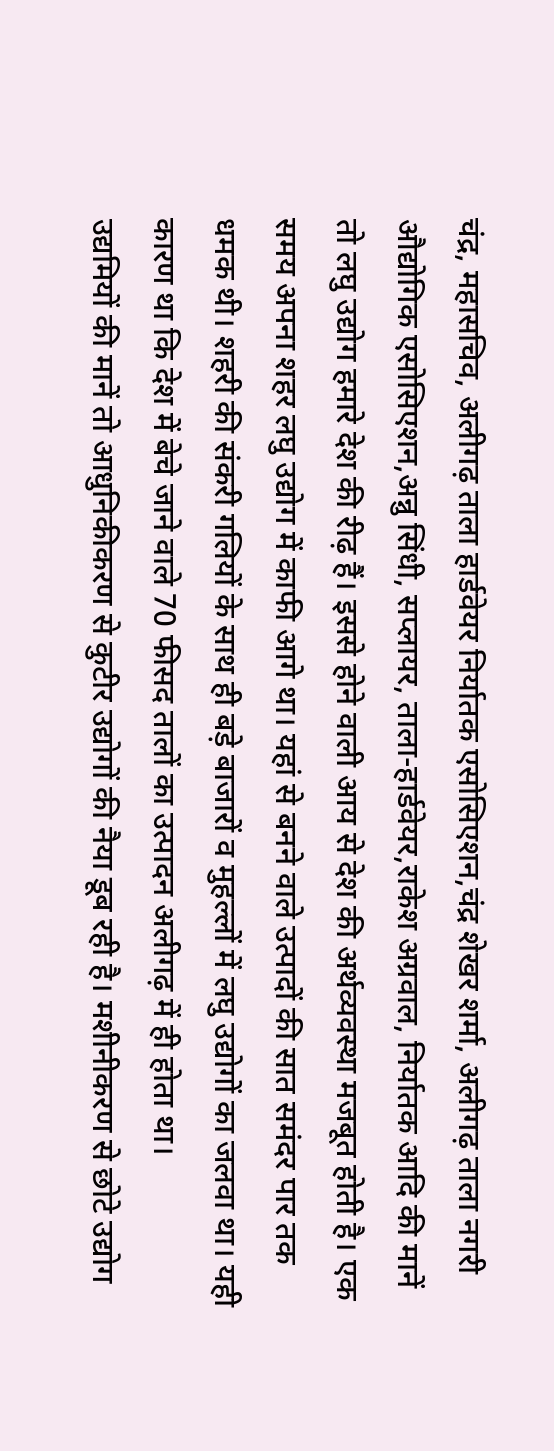चंद्र, महासचिव, अलीगढ़ ताला हार्डवेयर निर्यातक एसोसिएशन,चंद्र शेखर शर्मा, अलीगढ़ ताला नगरी औद्योगिक एसोसिएशन,अन्नु सिंधी, सप्लायर, ताला-हार्डवेयर,राकेश अग्रवाल, निर्यातक आदि की मानें तो लघु उद्योग हमारे देश की रीढ़ हैं। इससे होने वाली आय से देश की अर्थव्यवस्था मजबूत होती है। एक समय अपना शहर लघु उद्योग में काफी आगे था। यहां से बनने वाले उत्पादों की सात समंदर पार तक धमक थी। शहरी की संकरी गलियों के साथ ही बड़े बाजारों व मुहल्लों में लघु उद्योगों का जलवा था। यही कारण था कि देश में बेचे जाने वाले 70 फीसद तालों का उत्पादन अलीगढ़ में ही होता था।
उद्यमियों की मानें तो आधुनिकीकरण से कुटीर उद्योगों की नैया डूब रही है। मशीनीकरण से छोटे उद्योग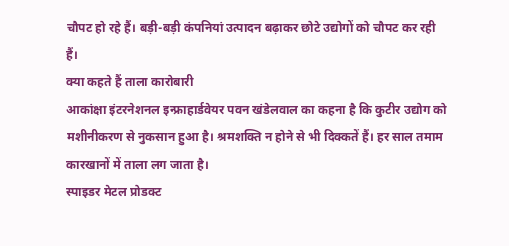चौपट हो रहे हैं। बड़ी-बड़ी कंपनियां उत्पादन बढ़ाकर छोटे उद्योगों को चौपट कर रही हैं।
क्या कहते हैं ताला कारोबारी
आकांक्षा इंटरनेशनल इन्फ्राहार्डवेयर पवन खंडेलवाल का कहना है कि कुटीर उद्योग को मशीनीकरण से नुकसान हुआ है। श्रमशक्ति न होने से भी दिक्कतें हैं। हर साल तमाम कारखानों में ताला लग जाता है।
स्पाइडर मेटल प्रोडक्ट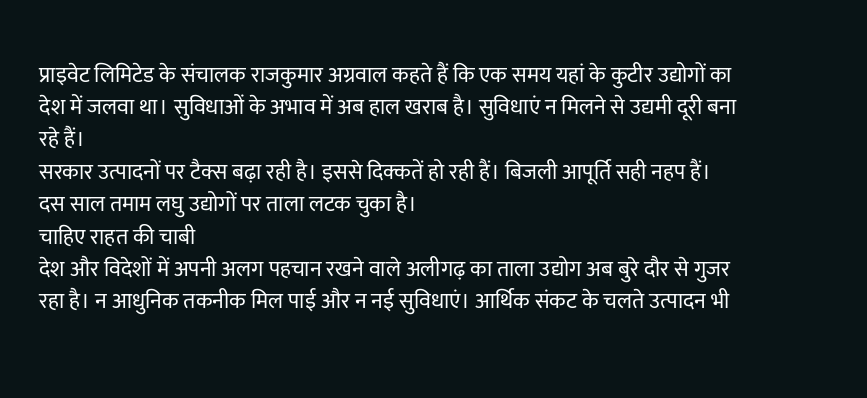प्राइवेट लिमिटेड के संचालक राजकुमार अग्रवाल कहते हैं कि एक समय यहां के कुटीर उद्योगों का देश में जलवा था। सुविधाओं के अभाव में अब हाल खराब है। सुविधाएं न मिलने से उद्यमी दूरी बना रहे हैं।
सरकार उत्पादनों पर टैक्स बढ़ा रही है। इससे दिक्कतें हो रही हैं। बिजली आपूर्ति सही नहप हैं। दस साल तमाम लघु उद्योगों पर ताला लटक चुका है।
चाहिए राहत की चाबी
देश और विदेशों में अपनी अलग पहचान रखने वाले अलीगढ़ का ताला उद्योग अब बुरे दौर से गुजर रहा है। न आधुनिक तकनीक मिल पाई और न नई सुविधाएं। आर्थिक संकट के चलते उत्पादन भी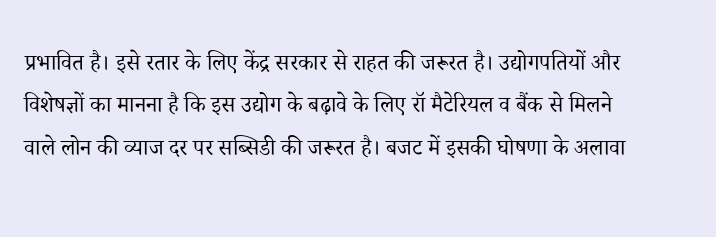प्रभावित है। इसे रतार के लिए केंद्र सरकार से राहत की जरूरत है। उद्योगपतियों और विशेषज्ञों का मानना है कि इस उद्योग के बढ़ावे के लिए रॉ मैटेरियल व बैंक से मिलने वाले लोन की व्याज दर पर सब्सिडी की जरूरत है। बजट में इसकी घोषणा के अलावा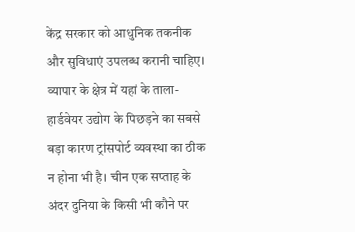केंद्र सरकार को आधुनिक तकनीक और सुविधाएं उपलब्ध करानी चाहिए।
व्यापार के क्षेत्र में यहां के ताला-हार्डवेयर उद्योग के पिछड़ने का सबसे बड़ा कारण ट्रांसपोर्ट व्यवस्था का ठीक न होना भी है। चीन एक सप्ताह के अंदर दुनिया के किसी भी कौने पर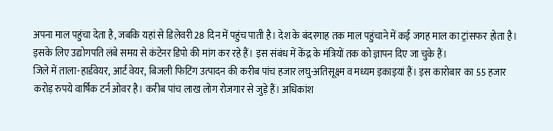अपना माल पहुंचा देता है, जबकि यहां से डिलेवरी 28 दिन में पहुंच पाती है। देश के बंदरगाह तक माल पहुंचाने में कई जगह माल का ट्रांसफर होता है। इसके लिए उद्योगपति लंबे समय से कंटेनर डिपो की मांग कर रहे हैं। इस संबंध में केंद्र के मंत्रियों तक को ज्ञापन दिए जा चुके हैं।
जिले में ताला-हार्डवेयर, आर्ट वेयर, बिजली फिटिंग उत्पादन की करीब पांच हजार लघु-अतिसूक्ष्म व मध्यम इकाइयां हैं। इस कारोबार का 55 हजार करोड़ रुपये वार्षिक टर्न ओवर है। करीब पांच लाख लोग रोजगार से जुड़े हैं। अधिकांश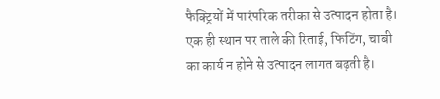फैक्ट्रियों में पारंपरिक तरीका से उत्पादन होता है। एक ही स्थान पर ताले की रिताई, फिटिंग, चाबी का कार्य न होने से उत्पादन लागत बढ़ती है।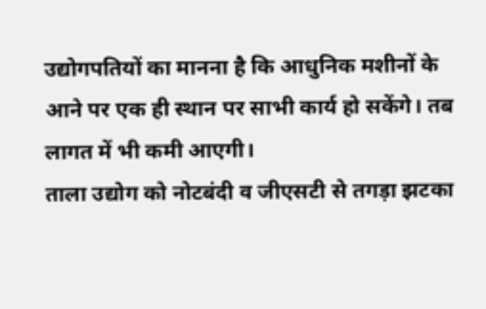उद्योगपतियों का मानना है कि आधुनिक मशीनों के आने पर एक ही स्थान पर साभी कार्य हो सकेंगे। तब लागत में भी कमी आएगी।
ताला उद्योग को नोटबंदी व जीएसटी से तगड़ा झटका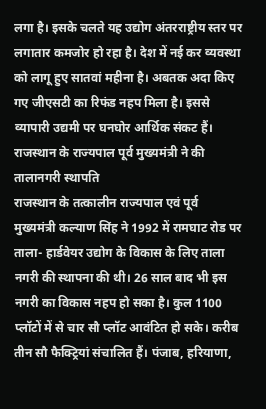लगा है। इसके चलते यह उद्योग अंतरराष्ट्रीय स्तर पर लगातार कमजोर हो रहा है। देश में नई कर व्यवस्था को लागू हुए सातवां महीना है। अबतक अदा किए गए जीएसटी का रिफंड नहप मिला है। इससे व्यापारी उद्यमी पर घनघोर आर्थिक संकट हैं।
राजस्थान के राज्यपाल पूर्व मुख्यमंत्री ने की तालानगरी स्थापति
राजस्थान के तत्कालीन राज्यपाल एवं पूर्व मुख्यमंत्री कल्याण सिंह ने 1992 में रामघाट रोड पर ताला- हार्डवेयर उद्योग के विकास के लिए ताला नगरी की स्थापना की थी। 26 साल बाद भी इस नगरी का विकास नहप हो सका है। कुल 1100 प्लॉटों में से चार सौ प्लॉट आवंटित हो सके। करीब तीन सौ फैक्ट्रियां संचालित हैं। पंजाब, हरियाणा,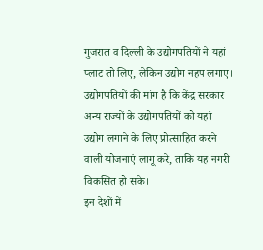गुजरात व दिल्ली के उद्योगपतियों ने यहां प्लाट तो लिए, लेकिन उद्योग नहप लगाए। उद्योगपतियों की मांग है कि केंद्र सरकार अन्य राज्यों के उद्योगपतियों को यहां उद्योग लगाने के लिए प्रोत्साहित करने वाली योजनाएं लागू करे, ताकि यह नगरी विकसित हो सके।
इन देशों में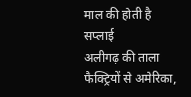माल की होती है सप्लाई
अलीगढ़ की ताला फैक्ट्रियों से अमेरिका,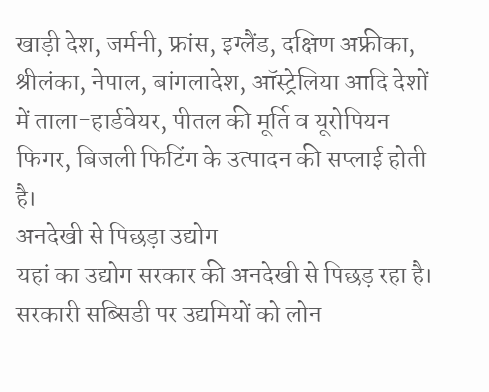खाड़ी देश, जर्मनी, फ्रांस, इग्लैंड, दक्षिण अफ्रीका, श्रीलंका, नेपाल, बांगलादेश, ऑस्ट्रेलिया आदि देशों में ताला-हार्डवेयर, पीतल की मूर्ति व यूरोपियन फिगर, बिजली फिटिंग के उत्पादन की सप्लाई होती है।
अनदेखी से पिछड़ा उद्योग
यहां का उद्योग सरकार की अनदेखी से पिछड़ रहा है। सरकारी सब्सिडी पर उद्यमियों को लोन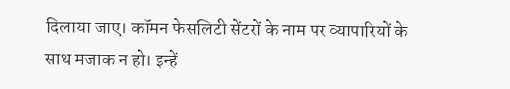दिलाया जाए। कॉमन फेसलिटी सेंटरों के नाम पर व्यापारियों के साथ मजाक न हो। इन्हें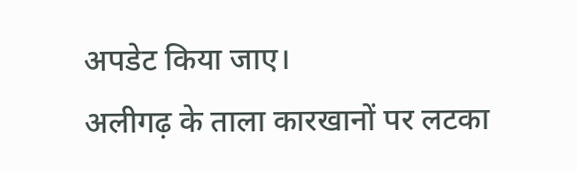अपडेट किया जाए।
अलीगढ़ के ताला कारखानों पर लटका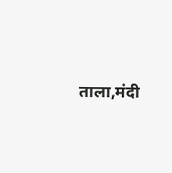ताला,मंदी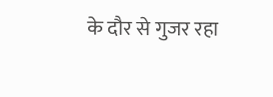के दौर से गुजर रहा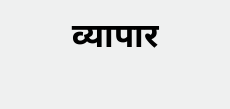व्यापार